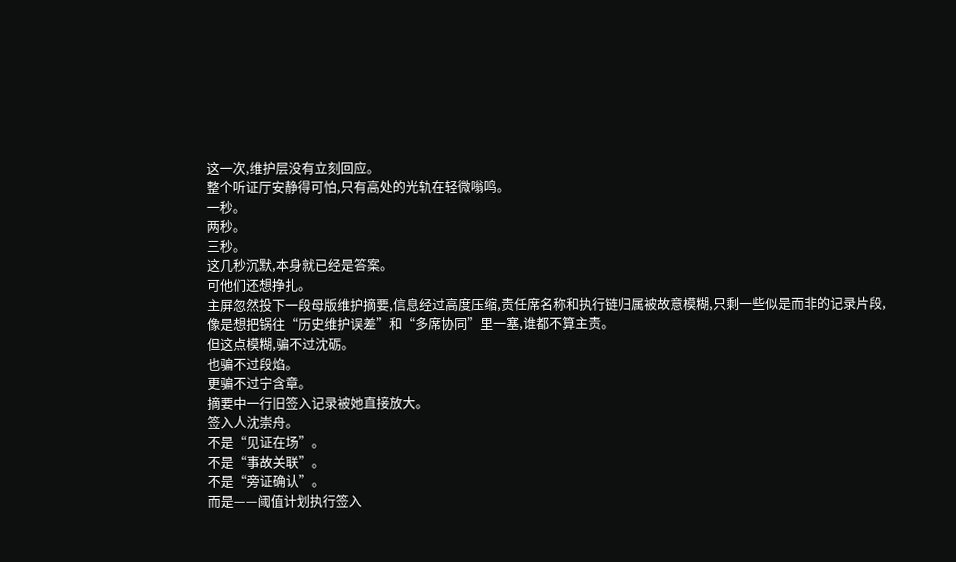这一次,维护层没有立刻回应。
整个听证厅安静得可怕,只有高处的光轨在轻微嗡鸣。
一秒。
两秒。
三秒。
这几秒沉默,本身就已经是答案。
可他们还想挣扎。
主屏忽然投下一段母版维护摘要,信息经过高度压缩,责任席名称和执行链归属被故意模糊,只剩一些似是而非的记录片段,像是想把锅往“历史维护误差”和“多席协同”里一塞,谁都不算主责。
但这点模糊,骗不过沈砺。
也骗不过段焰。
更骗不过宁含章。
摘要中一行旧签入记录被她直接放大。
签入人沈崇舟。
不是“见证在场”。
不是“事故关联”。
不是“旁证确认”。
而是——阈值计划执行签入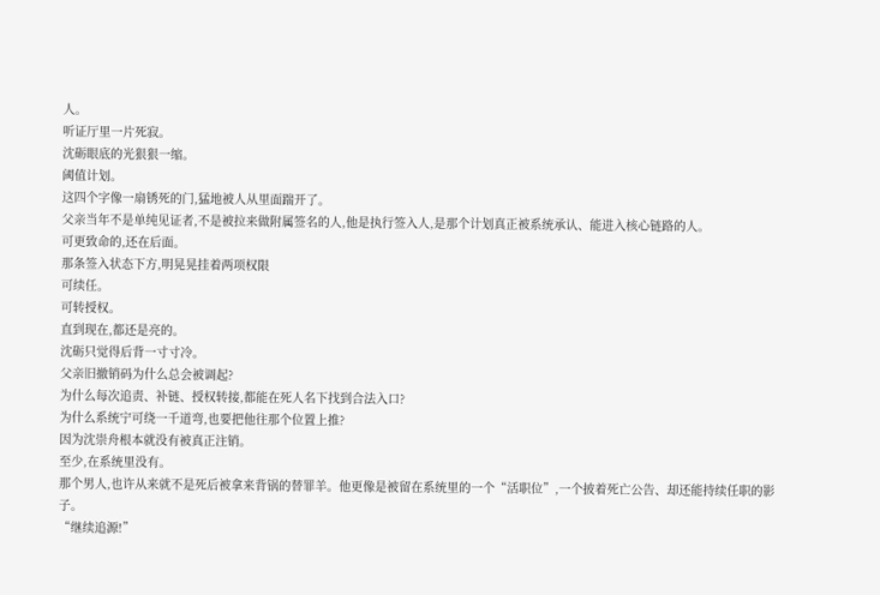人。
听证厅里一片死寂。
沈砺眼底的光狠狠一缩。
阈值计划。
这四个字像一扇锈死的门,猛地被人从里面踹开了。
父亲当年不是单纯见证者,不是被拉来做附属签名的人,他是执行签入人,是那个计划真正被系统承认、能进入核心链路的人。
可更致命的,还在后面。
那条签入状态下方,明晃晃挂着两项权限
可续任。
可转授权。
直到现在,都还是亮的。
沈砺只觉得后背一寸寸冷。
父亲旧撤销码为什么总会被调起?
为什么每次追责、补链、授权转接,都能在死人名下找到合法入口?
为什么系统宁可绕一千道弯,也要把他往那个位置上推?
因为沈崇舟根本就没有被真正注销。
至少,在系统里没有。
那个男人,也许从来就不是死后被拿来背锅的替罪羊。他更像是被留在系统里的一个“活职位”,一个披着死亡公告、却还能持续任职的影子。
“继续追源!”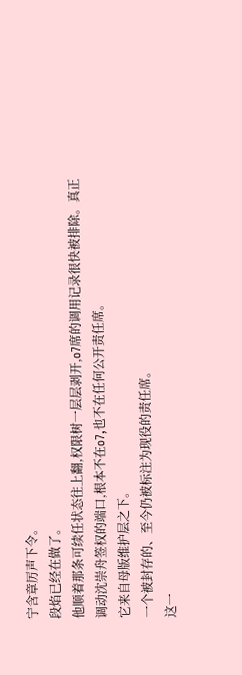宁含章厉声下令。
段焰已经在做了。
他顺着那条可续任状态往上翻,权限树一层层剥开,o7席的调用记录很快被排除。真正调动沈崇舟签权的端口,根本不在o7,也不在任何公开责任席。
它来自母版维护层之下。
一个被封存的、至今仍被标注为现役的责任席。
这一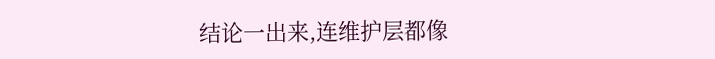结论一出来,连维护层都像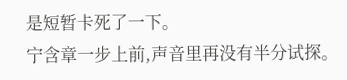是短暂卡死了一下。
宁含章一步上前,声音里再没有半分试探。